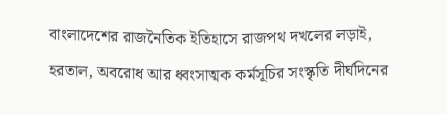বাংলাদেশের রাজনৈতিক ইতিহাসে রাজপথ দখলের লড়াই, হরতাল, অবরোধ আর ধ্বংসাত্মক কর্মসূচির সংস্কৃতি দীর্ঘদিনের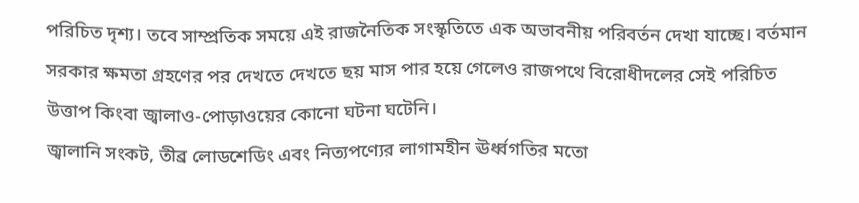পরিচিত দৃশ্য। তবে সাম্প্রতিক সময়ে এই রাজনৈতিক সংস্কৃতিতে এক অভাবনীয় পরিবর্তন দেখা যাচ্ছে। বর্তমান সরকার ক্ষমতা গ্রহণের পর দেখতে দেখতে ছয় মাস পার হয়ে গেলেও রাজপথে বিরোধীদলের সেই পরিচিত উত্তাপ কিংবা জ্বালাও-পোড়াওয়ের কোনো ঘটনা ঘটেনি।
জ্বালানি সংকট, তীব্র লোডশেডিং এবং নিত্যপণ্যের লাগামহীন ঊর্ধ্বগতির মতো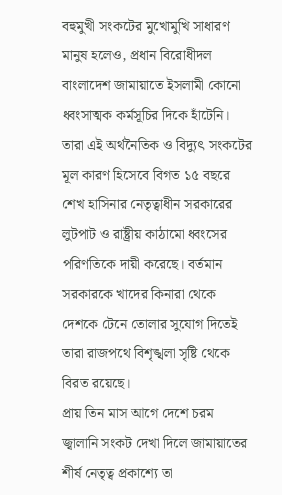বহুমুখী সংকটের মুখোমুখি সাধারণ মানুষ হলেও, প্রধান বিরোধীদল বাংলাদেশ জামায়াতে ইসলামী কোনো ধ্বংসাত্মক কর্মসূচির দিকে হাঁটেনি। তারা এই অর্থনৈতিক ও বিদ্যুৎ সংকটের মূল কারণ হিসেবে বিগত ১৫ বছরে শেখ হাসিনার নেতৃত্বাধীন সরকারের লুটপাট ও রাষ্ট্রীয় কাঠামো ধ্বংসের পরিণতিকে দায়ী করেছে। বর্তমান সরকারকে খাদের কিনারা থেকে দেশকে টেনে তোলার সুযোগ দিতেই তারা রাজপথে বিশৃঙ্খলা সৃষ্টি থেকে বিরত রয়েছে।
প্রায় তিন মাস আগে দেশে চরম জ্বালানি সংকট দেখা দিলে জামায়াতের শীর্ষ নেতৃত্ব প্রকাশ্যে তা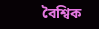বৈশ্বিক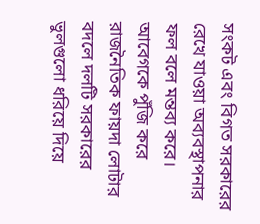সংকট এবং বিগত সরকারের রেখে যাওয়া অব্যবস্থাপনার ফল বলে মন্তব্য করে। আবেগকে পুঁজি করে রাজনৈতিক ফায়দা লোটার বদলে দলটি সরকারের ভুলগুলো ধরিয়ে দিয়ে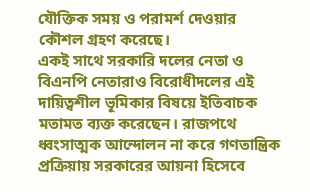যৌক্তিক সময় ও পরামর্শ দেওয়ার কৌশল গ্রহণ করেছে।
একই সাথে সরকারি দলের নেতা ও বিএনপি নেতারাও বিরোধীদলের এই দায়িত্বশীল ভূমিকার বিষয়ে ইতিবাচক মতামত ব্যক্ত করেছেন। রাজপথে ধ্বংসাত্মক আন্দোলন না করে গণতান্ত্রিক প্রক্রিয়ায় সরকারের আয়না হিসেবে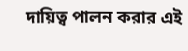দায়িত্ব পালন করার এই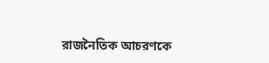রাজনৈতিক আচরণকে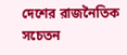দেশের রাজনৈতিক সচেতন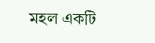মহল একটি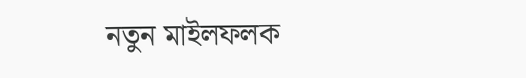নতুন মাইলফলক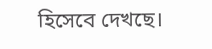হিসেবে দেখছে।